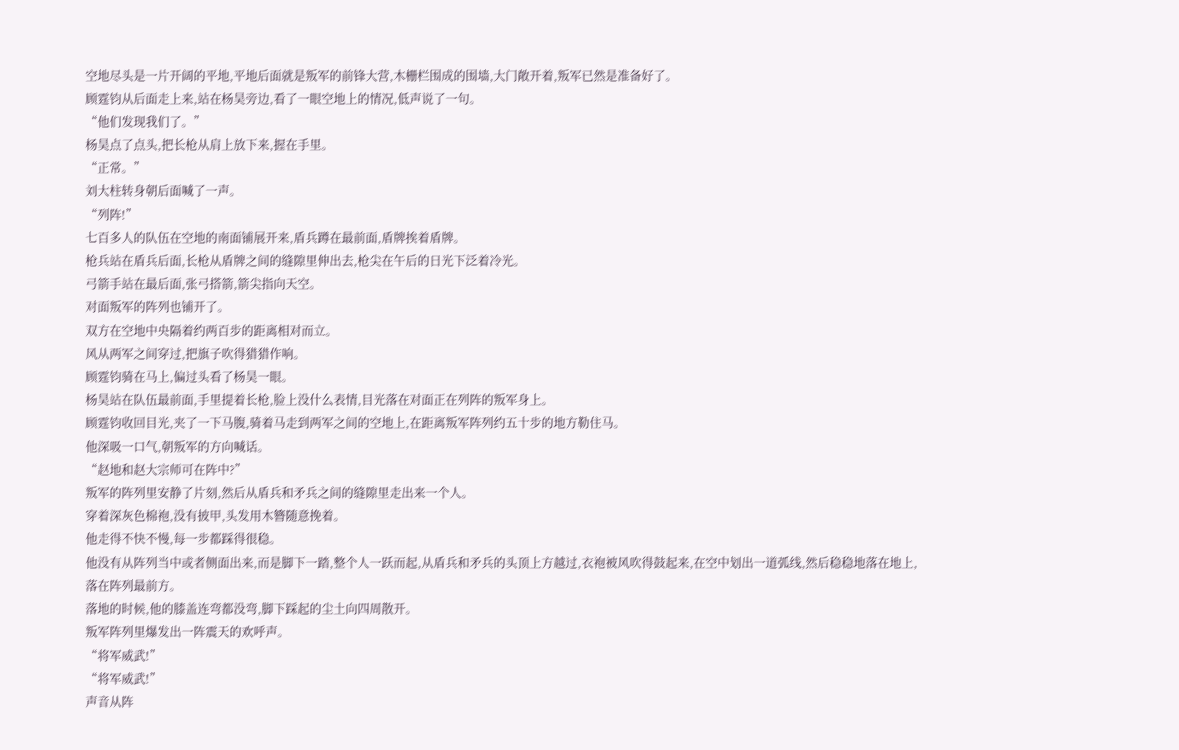空地尽头是一片开阔的平地,平地后面就是叛军的前锋大营,木栅栏围成的围墙,大门敞开着,叛军已然是准备好了。
顾霆钧从后面走上来,站在杨昊旁边,看了一眼空地上的情况,低声说了一句。
“他们发现我们了。”
杨昊点了点头,把长枪从肩上放下来,握在手里。
“正常。”
刘大柱转身朝后面喊了一声。
“列阵!”
七百多人的队伍在空地的南面铺展开来,盾兵蹲在最前面,盾牌挨着盾牌。
枪兵站在盾兵后面,长枪从盾牌之间的缝隙里伸出去,枪尖在午后的日光下泛着冷光。
弓箭手站在最后面,张弓搭箭,箭尖指向天空。
对面叛军的阵列也铺开了。
双方在空地中央隔着约两百步的距离相对而立。
风从两军之间穿过,把旗子吹得猎猎作响。
顾霆钧骑在马上,偏过头看了杨昊一眼。
杨昊站在队伍最前面,手里提着长枪,脸上没什么表情,目光落在对面正在列阵的叛军身上。
顾霆钧收回目光,夹了一下马腹,骑着马走到两军之间的空地上,在距离叛军阵列约五十步的地方勒住马。
他深吸一口气,朝叛军的方向喊话。
“赵地和赵大宗师可在阵中?”
叛军的阵列里安静了片刻,然后从盾兵和矛兵之间的缝隙里走出来一个人。
穿着深灰色棉袍,没有披甲,头发用木簪随意挽着。
他走得不快不慢,每一步都踩得很稳。
他没有从阵列当中或者侧面出来,而是脚下一踏,整个人一跃而起,从盾兵和矛兵的头顶上方越过,衣袍被风吹得鼓起来,在空中划出一道弧线,然后稳稳地落在地上,落在阵列最前方。
落地的时候,他的膝盖连弯都没弯,脚下踩起的尘土向四周散开。
叛军阵列里爆发出一阵震天的欢呼声。
“将军威武!”
“将军威武!”
声音从阵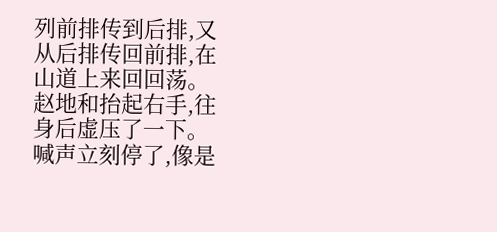列前排传到后排,又从后排传回前排,在山道上来回回荡。
赵地和抬起右手,往身后虚压了一下。
喊声立刻停了,像是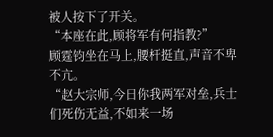被人按下了开关。
“本座在此,顾将军有何指教?”
顾霆钧坐在马上,腰杆挺直,声音不卑不亢。
“赵大宗师,今日你我两军对垒,兵士们死伤无益,不如来一场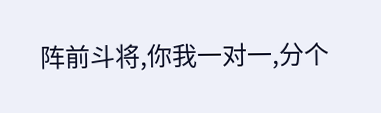阵前斗将,你我一对一,分个